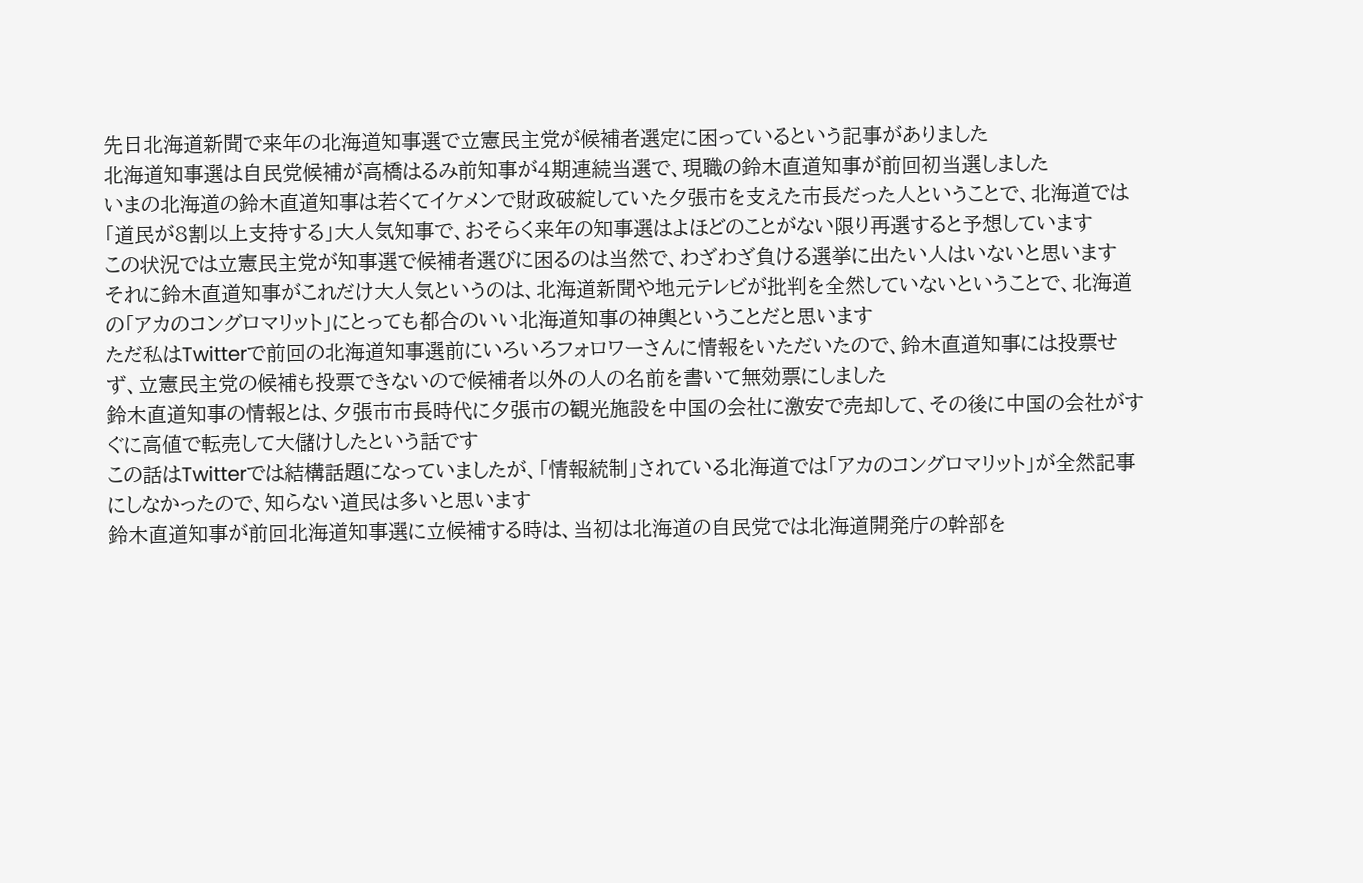先日北海道新聞で来年の北海道知事選で立憲民主党が候補者選定に困っているという記事がありました
北海道知事選は自民党候補が高橋はるみ前知事が4期連続当選で、現職の鈴木直道知事が前回初当選しました
いまの北海道の鈴木直道知事は若くてイケメンで財政破綻していた夕張市を支えた市長だった人ということで、北海道では「道民が8割以上支持する」大人気知事で、おそらく来年の知事選はよほどのことがない限り再選すると予想しています
この状況では立憲民主党が知事選で候補者選びに困るのは当然で、わざわざ負ける選挙に出たい人はいないと思います
それに鈴木直道知事がこれだけ大人気というのは、北海道新聞や地元テレビが批判を全然していないということで、北海道の「アカのコングロマリット」にとっても都合のいい北海道知事の神輿ということだと思います
ただ私はTwitterで前回の北海道知事選前にいろいろフォロワーさんに情報をいただいたので、鈴木直道知事には投票せず、立憲民主党の候補も投票できないので候補者以外の人の名前を書いて無効票にしました
鈴木直道知事の情報とは、夕張市市長時代に夕張市の観光施設を中国の会社に激安で売却して、その後に中国の会社がすぐに高値で転売して大儲けしたという話です
この話はTwitterでは結構話題になっていましたが、「情報統制」されている北海道では「アカのコングロマリット」が全然記事にしなかったので、知らない道民は多いと思います
鈴木直道知事が前回北海道知事選に立候補する時は、当初は北海道の自民党では北海道開発庁の幹部を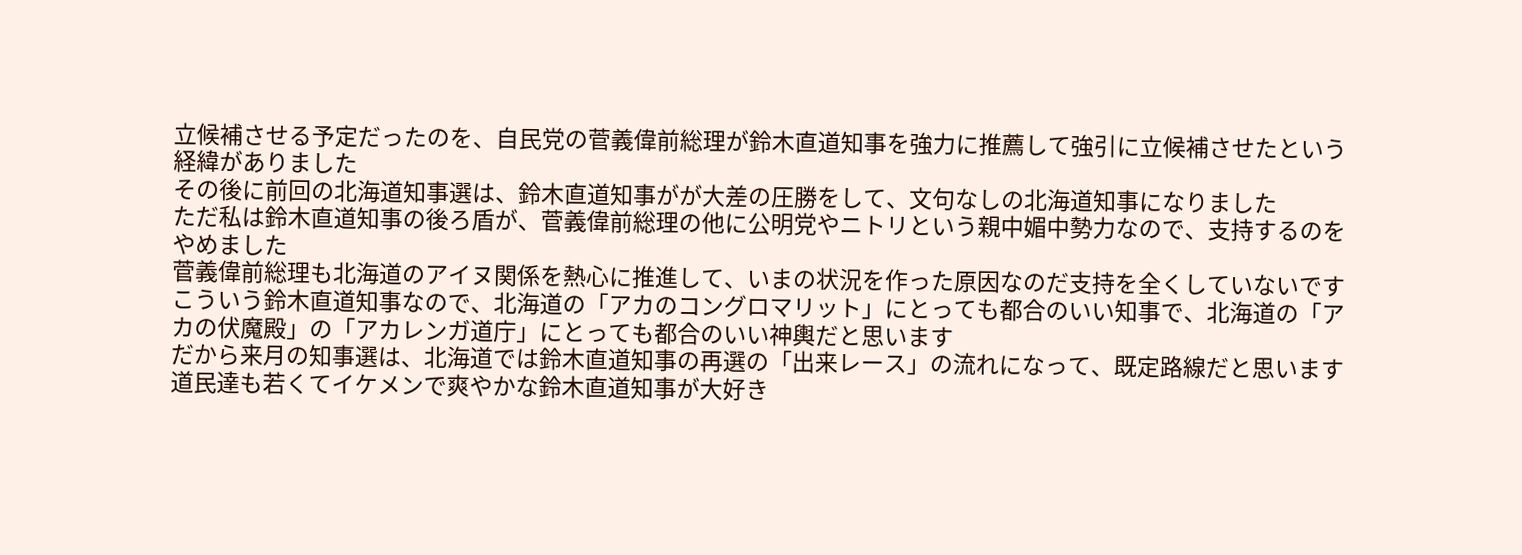立候補させる予定だったのを、自民党の菅義偉前総理が鈴木直道知事を強力に推薦して強引に立候補させたという経緯がありました
その後に前回の北海道知事選は、鈴木直道知事がが大差の圧勝をして、文句なしの北海道知事になりました
ただ私は鈴木直道知事の後ろ盾が、菅義偉前総理の他に公明党やニトリという親中媚中勢力なので、支持するのをやめました
菅義偉前総理も北海道のアイヌ関係を熱心に推進して、いまの状況を作った原因なのだ支持を全くしていないです
こういう鈴木直道知事なので、北海道の「アカのコングロマリット」にとっても都合のいい知事で、北海道の「アカの伏魔殿」の「アカレンガ道庁」にとっても都合のいい神輿だと思います
だから来月の知事選は、北海道では鈴木直道知事の再選の「出来レース」の流れになって、既定路線だと思います
道民達も若くてイケメンで爽やかな鈴木直道知事が大好き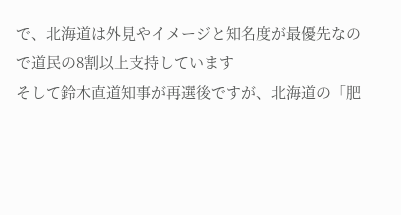で、北海道は外見やイメージと知名度が最優先なので道民の8割以上支持しています
そして鈴木直道知事が再選後ですが、北海道の「肥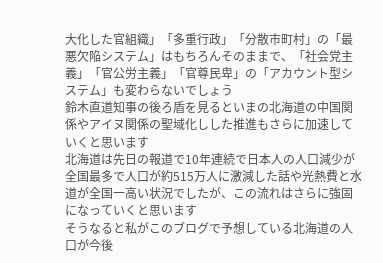大化した官組織」「多重行政」「分散市町村」の「最悪欠陥システム」はもちろんそのままで、「社会党主義」「官公労主義」「官尊民卑」の「アカウント型システム」も変わらないでしょう
鈴木直道知事の後ろ盾を見るといまの北海道の中国関係やアイヌ関係の聖域化しした推進もさらに加速していくと思います
北海道は先日の報道で10年連続で日本人の人口減少が全国最多で人口が約515万人に激減した話や光熱費と水道が全国一高い状況でしたが、この流れはさらに強固になっていくと思います
そうなると私がこのブログで予想している北海道の人口が今後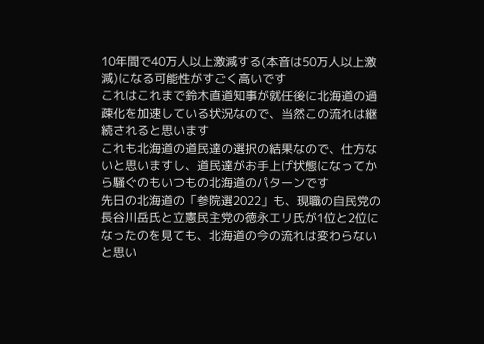10年間で40万人以上激減する(本音は50万人以上激減)になる可能性がすごく高いです
これはこれまで鈴木直道知事が就任後に北海道の過疎化を加速している状況なので、当然この流れは継続されると思います
これも北海道の道民達の選択の結果なので、仕方ないと思いますし、道民達がお手上げ状態になってから騒ぐのもいつもの北海道のパターンです
先日の北海道の「参院選2022」も、現職の自民党の長谷川岳氏と立憲民主党の徳永エリ氏が1位と2位になったのを見ても、北海道の今の流れは変わらないと思い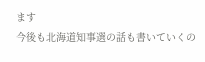ます
今後も北海道知事選の話も書いていくの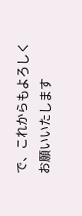で、これからもよろしくお願いいたします